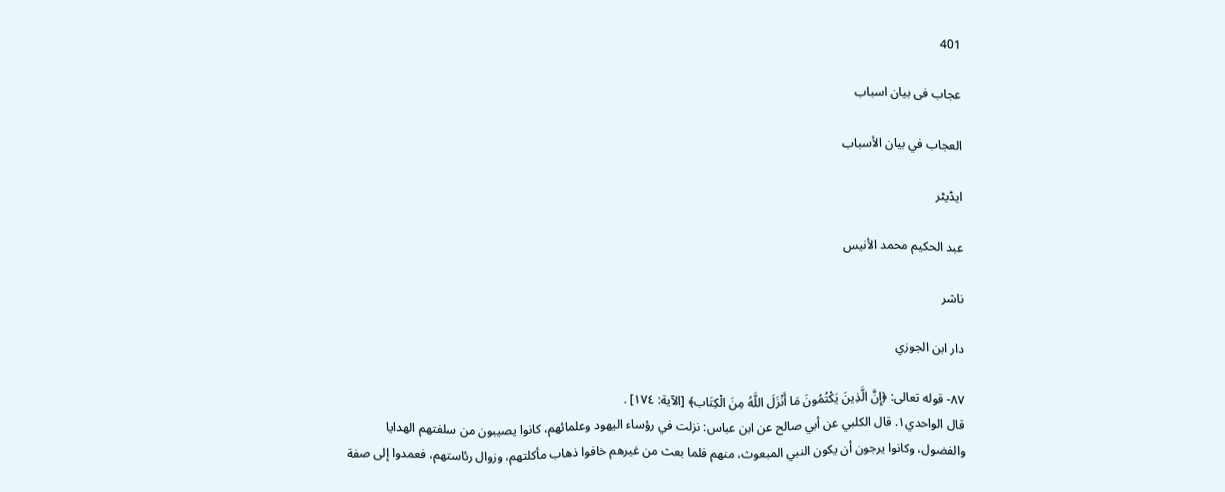401

عجاب فی بیان اسباب

العجاب في بيان الأسباب

ایڈیٹر

عبد الحكيم محمد الأنيس

ناشر

دار ابن الجوزي

٨٧- قوله تعالى: ﴿إِنَّ الَّذِينَ يَكْتُمُونَ مَا أَنْزَلَ اللَّهُ مِنَ الْكِتَاب﴾ [الآية: ١٧٤] .
قال الواحدي١. قال الكلبي عن أبي صالح عن ابن عباس: نزلت في رؤساء اليهود وعلمائهم، كانوا يصيبون من سلفتهم الهدايا والفضول، وكانوا يرجون أن يكون النبي المبعوث، منهم فلما بعث من غيرهم خافوا ذهاب مأكلتهم، وزوال رئاستهم، فعمدوا إلى صفة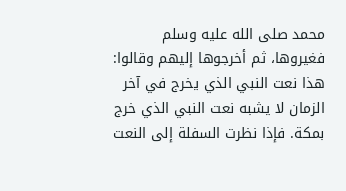محمد صلى الله عليه وسلم فغيروها، ثم أخرجوها إليهم وقالوا: هذا نعت النبي الذي يخرج في آخر الزمان لا يشبه نعت النبي الذي خرج بمكة. فإذا نظرت السفلة إلى النعت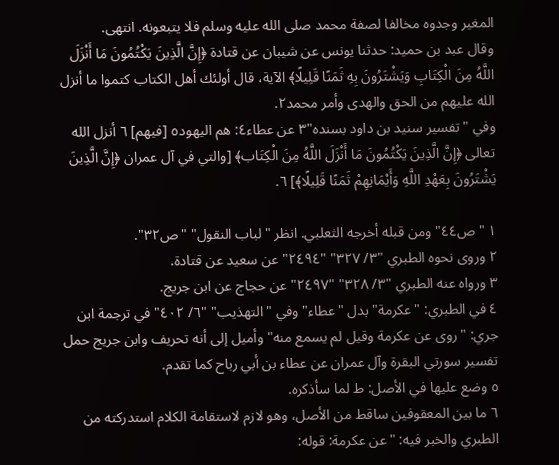المغير وجدوه مخالفا لصفة محمد صلى الله عليه وسلم فلا يتبعونه. انتهى.
وقال عبد بن حميد: حدثنا يونس عن شيبان عن قتادة ﴿إِنَّ الَّذِينَ يَكْتُمُونَ مَا أَنْزَلَ اللَّهُ مِنَ الْكِتَابِ وَيَشْتَرُونَ بِهِ ثَمَنًا قَلِيلًا﴾ الآية، قال أولئك أهل الكتاب كتموا ما أنزل الله عليهم من الحق والهدى وأمر محمد٢.
وفي "تفسير سنيد بن داود بسنده"٣ عن عطاء٤: هم اليهود٥ [فيهم] ٦ أنزل الله تعالى ﴿إِنَّ الَّذِينَ يَكْتُمُونَ مَا أَنْزَلَ اللَّهُ مِنَ الْكِتَاب﴾ [والتي في آل عمران ﴿إِنَّ الَّذِينَ يَشْتَرُونَ بِعَهْدِ اللَّهِ وَأَيْمَانِهِمْ ثَمَنًا قَلِيلًا﴾] ٦.

١ "ص٤٤" ومن قبله أخرجه الثعلبي. انظر "لباب النقول" "ص٣٢".
٢ وروى نحوه الطبري "٣/ ٣٢٧" "٢٤٩٤" عن سعيد عن قتادة.
٣ ورواه عنه الطبري "٣/ ٣٢٨" "٢٤٩٧" عن حجاج عن ابن جريج.
٤ في الطبري: "عكرمة" بدل "عطاء" وفي "التهذيب" "٦/ ٤٠٢" في ترجمة ابن جري: "روى عن عكرمة وقيل لم يسمع منه" وأميل إلى أنه تحريف وابن جريج حمل تفسير سورتي البقرة وآل عمران عن عطاء بن أبي رباح كما تقدم.
٥ وضع عليها في الأصل: ط لما سأذكره.
٦ ما بين المعقوفين ساقط من الأصل، وهو لازم لاستقامة الكلام استدركته من الطبري والخبر فيه: "عن عكرمة: قوله: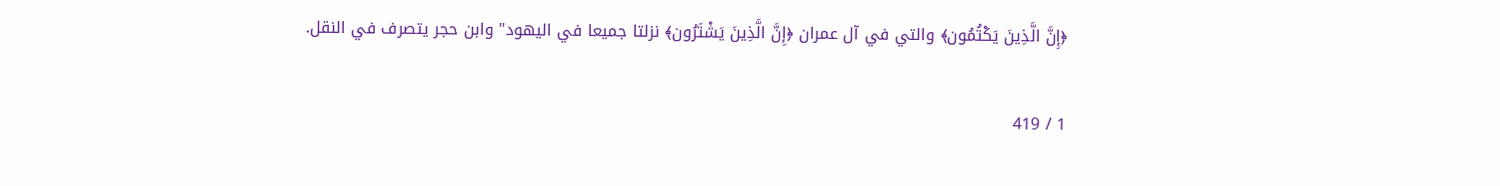﴿إِنَّ الَّذِينَ يَكْتُمُون﴾ والتي في آل عمران ﴿إِنَّ الَّذِينَ يَشْتَرُون﴾ نزلتا جميعا في اليهود" وابن حجر يتصرف في النقل.

1 / 419